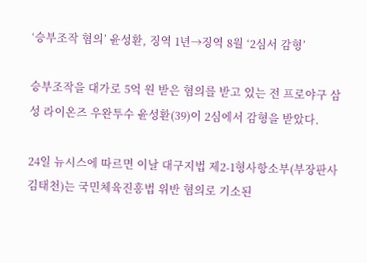‘승부조작 혐의’ 윤성환, 징역 1년→징역 8월 ‘2심서 감형’

승부조작을 대가로 5억 원 받은 혐의를 받고 있는 전 프로야구 삼성 라이온즈 우완투수 윤성환(39)이 2심에서 감형을 받았다.

24일 뉴시스에 따르면 이날 대구지법 제2-1형사항소부(부장판사 김태천)는 국민체육진흥법 위반 혐의로 기소된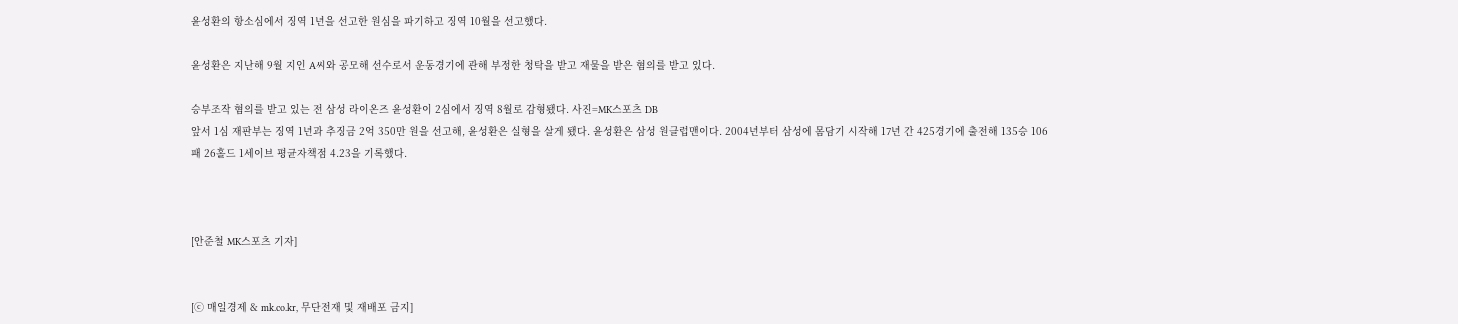윤성환의 항소심에서 징역 1년을 선고한 원심을 파기하고 징역 10월을 선고했다.

윤성환은 지난해 9월 지인 A씨와 공모해 선수로서 운동경기에 관해 부정한 청탁을 받고 재물을 받은 혐의를 받고 있다.

승부조작 혐의를 받고 있는 전 삼성 라이온즈 윤성환이 2심에서 징역 8월로 감형됐다. 사진=MK스포츠 DB
앞서 1심 재판부는 징역 1년과 추징금 2억 350만 원을 선고해, 윤성환은 실형을 살게 됐다. 윤성환은 삼성 원클럽맨이다. 2004년부터 삼성에 몸담기 시작해 17년 간 425경기에 출전해 135승 106패 26홀드 1세이브 평균자책점 4.23을 기록했다.



[안준철 MK스포츠 기자]


[ⓒ 매일경제 & mk.co.kr, 무단전재 및 재배포 금지]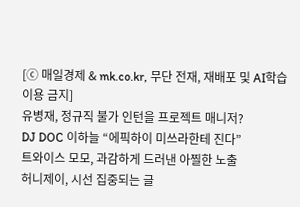[ⓒ 매일경제 & mk.co.kr, 무단 전재, 재배포 및 AI학습 이용 금지]
유병재, 정규직 불가 인턴을 프로젝트 매니저?
DJ DOC 이하늘 “에픽하이 미쓰라한테 진다”
트와이스 모모, 과감하게 드러낸 아찔한 노출
허니제이, 시선 집중되는 글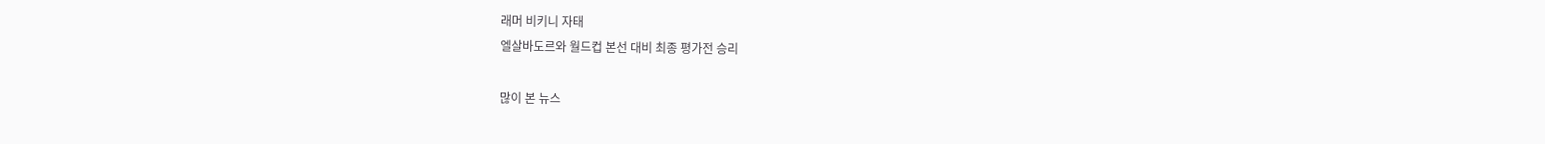래머 비키니 자태
엘살바도르와 월드컵 본선 대비 최종 평가전 승리

많이 본 뉴스